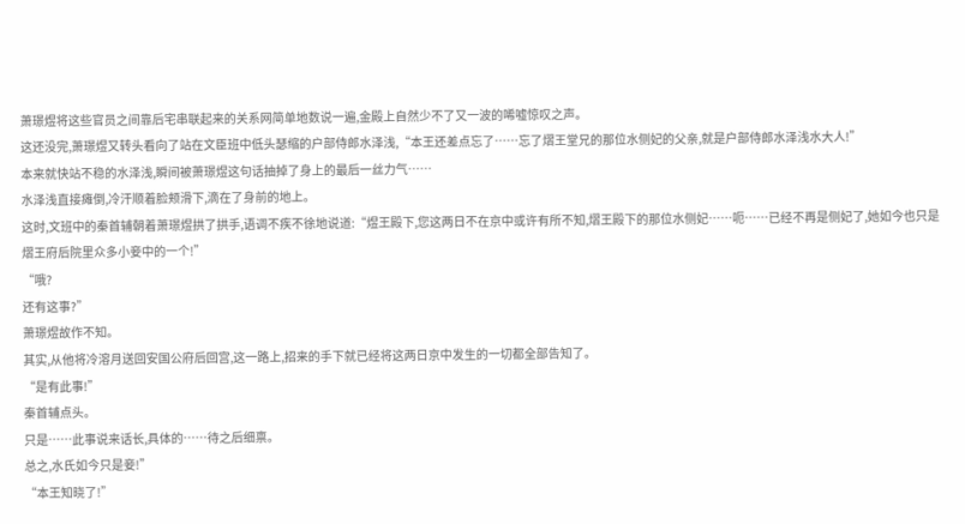萧璟煜将这些官员之间靠后宅串联起来的关系网简单地数说一遍,金殿上自然少不了又一波的唏嘘惊叹之声。
这还没完,萧璟煜又转头看向了站在文臣班中低头瑟缩的户部侍郎水泽浅,“本王还差点忘了……忘了熠王堂兄的那位水侧妃的父亲,就是户部侍郎水泽浅水大人!”
本来就快站不稳的水泽浅,瞬间被萧璟煜这句话抽掉了身上的最后一丝力气……
水泽浅直接瘫倒,冷汗顺着脸颊滑下,滴在了身前的地上。
这时,文班中的秦首辅朝着萧璟煜拱了拱手,语调不疾不徐地说道:“煜王殿下,您这两日不在京中或许有所不知,熠王殿下的那位水侧妃……呃……已经不再是侧妃了,她如今也只是熠王府后院里众多小妾中的一个!”
“哦?
还有这事?”
萧璟煜故作不知。
其实,从他将冷溶月送回安国公府后回宫,这一路上,招来的手下就已经将这两日京中发生的一切都全部告知了。
“是有此事!”
秦首辅点头。
只是……此事说来话长,具体的……待之后细禀。
总之,水氏如今只是妾!”
“本王知晓了!”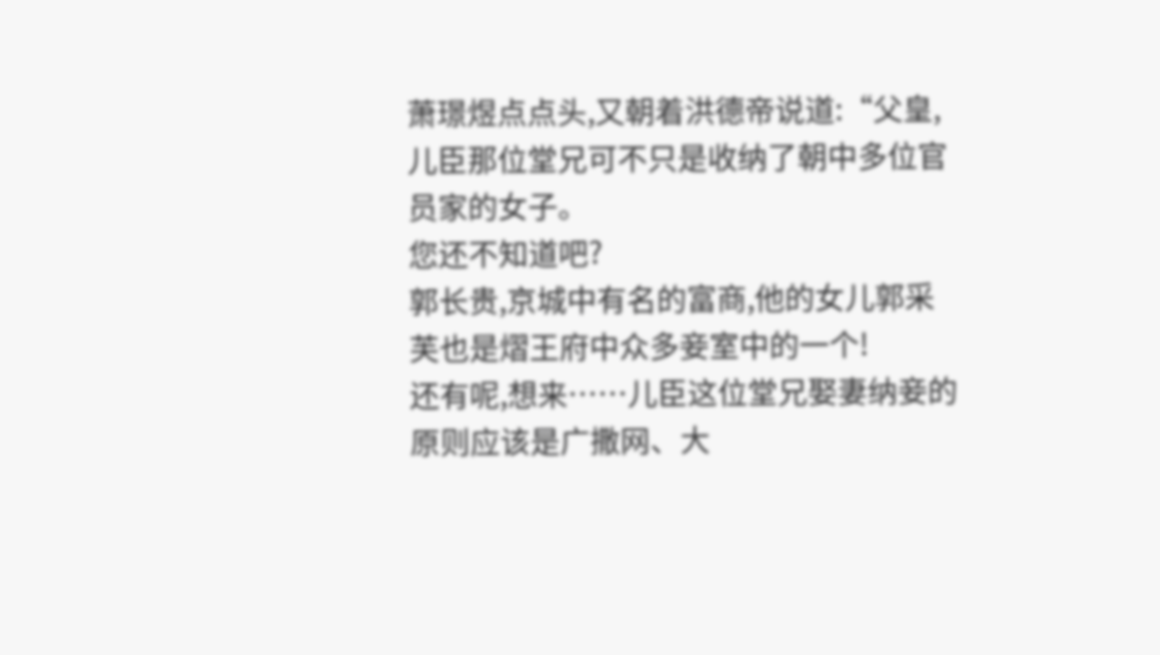萧璟煜点点头,又朝着洪德帝说道:“父皇,儿臣那位堂兄可不只是收纳了朝中多位官员家的女子。
您还不知道吧?
郭长贵,京城中有名的富商,他的女儿郭采芙也是熠王府中众多妾室中的一个!
还有呢,想来……儿臣这位堂兄娶妻纳妾的原则应该是广撒网、大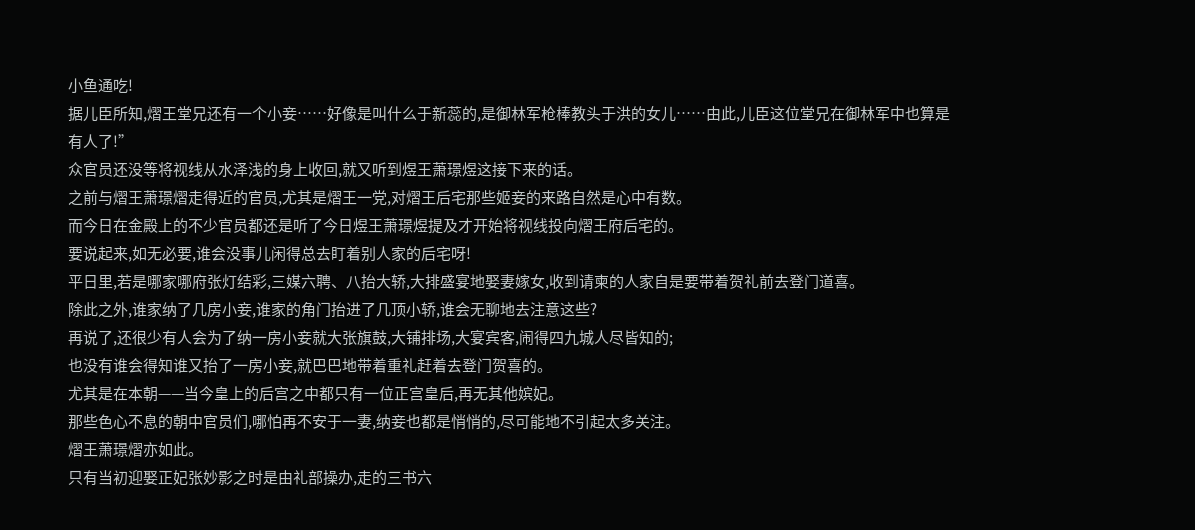小鱼通吃!
据儿臣所知,熠王堂兄还有一个小妾……好像是叫什么于新蕊的,是御林军枪棒教头于洪的女儿……由此,儿臣这位堂兄在御林军中也算是有人了!”
众官员还没等将视线从水泽浅的身上收回,就又听到煜王萧璟煜这接下来的话。
之前与熠王萧璟熠走得近的官员,尤其是熠王一党,对熠王后宅那些姬妾的来路自然是心中有数。
而今日在金殿上的不少官员都还是听了今日煜王萧璟煜提及才开始将视线投向熠王府后宅的。
要说起来,如无必要,谁会没事儿闲得总去盯着别人家的后宅呀!
平日里,若是哪家哪府张灯结彩,三媒六聘、八抬大轿,大排盛宴地娶妻嫁女,收到请柬的人家自是要带着贺礼前去登门道喜。
除此之外,谁家纳了几房小妾,谁家的角门抬进了几顶小轿,谁会无聊地去注意这些?
再说了,还很少有人会为了纳一房小妾就大张旗鼓,大铺排场,大宴宾客,闹得四九城人尽皆知的;
也没有谁会得知谁又抬了一房小妾,就巴巴地带着重礼赶着去登门贺喜的。
尤其是在本朝——当今皇上的后宫之中都只有一位正宫皇后,再无其他嫔妃。
那些色心不息的朝中官员们,哪怕再不安于一妻,纳妾也都是悄悄的,尽可能地不引起太多关注。
熠王萧璟熠亦如此。
只有当初迎娶正妃张妙影之时是由礼部操办,走的三书六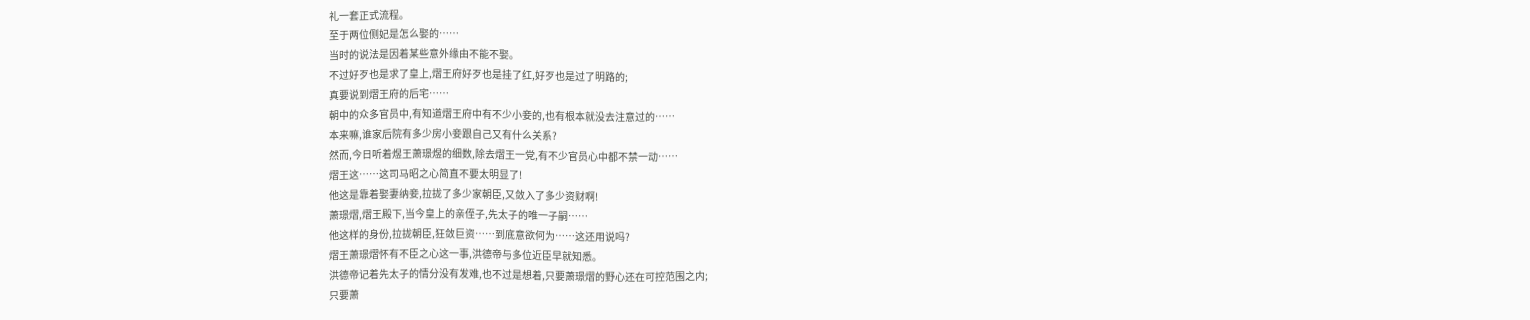礼一套正式流程。
至于两位侧妃是怎么娶的……
当时的说法是因着某些意外缘由不能不娶。
不过好歹也是求了皇上,熠王府好歹也是挂了红,好歹也是过了明路的;
真要说到熠王府的后宅……
朝中的众多官员中,有知道熠王府中有不少小妾的,也有根本就没去注意过的……
本来嘛,谁家后院有多少房小妾跟自己又有什么关系?
然而,今日听着煜王萧璟煜的细数,除去熠王一党,有不少官员心中都不禁一动……
熠王这……这司马昭之心简直不要太明显了!
他这是靠着娶妻纳妾,拉拢了多少家朝臣,又敛入了多少资财啊!
萧璟熠,熠王殿下,当今皇上的亲侄子,先太子的唯一子嗣……
他这样的身份,拉拢朝臣,狂敛巨资……到底意欲何为……这还用说吗?
熠王萧璟熠怀有不臣之心这一事,洪德帝与多位近臣早就知悉。
洪德帝记着先太子的情分没有发难,也不过是想着,只要萧璟熠的野心还在可控范围之内;
只要萧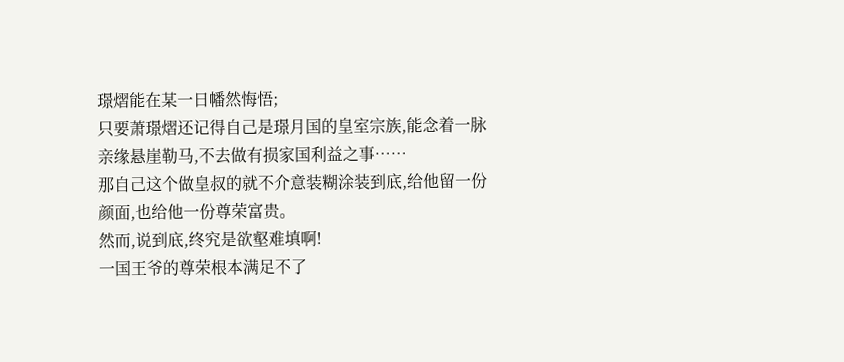璟熠能在某一日幡然悔悟;
只要萧璟熠还记得自己是璟月国的皇室宗族,能念着一脉亲缘悬崖勒马,不去做有损家国利益之事……
那自己这个做皇叔的就不介意装糊涂装到底,给他留一份颜面,也给他一份尊荣富贵。
然而,说到底,终究是欲壑难填啊!
一国王爷的尊荣根本满足不了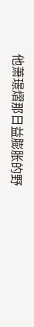他萧璟熠那日益膨胀的野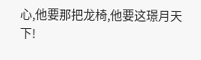心,他要那把龙椅,他要这璟月天下!